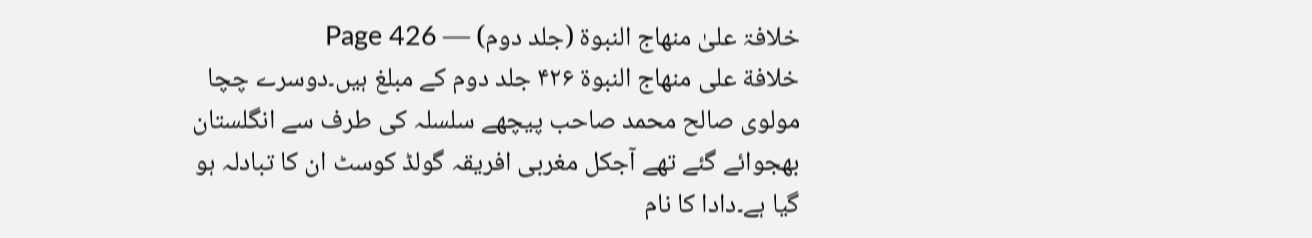خلافۃ علیٰ منھاج النبوۃ (جلد دوم) — Page 426
خلافة على منهاج النبوة ۴۲۶ جلد دوم کے مبلغ ہیں۔دوسرے چچا مولوی صالح محمد صاحب پیچھے سلسلہ کی طرف سے انگلستان بھجوائے گئے تھے آجکل مغربی افریقہ گولڈ کوسٹ ان کا تبادلہ ہو گیا ہے۔دادا کا نام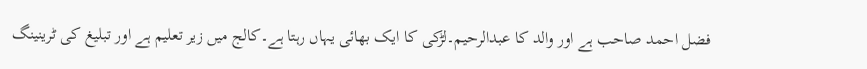فضل احمد صاحب ہے اور والد کا عبدالرحیم۔لڑکی کا ایک بھائی یہاں رہتا ہے۔کالج میں زیر تعلیم ہے اور تبلیغ کی ٹرینینگ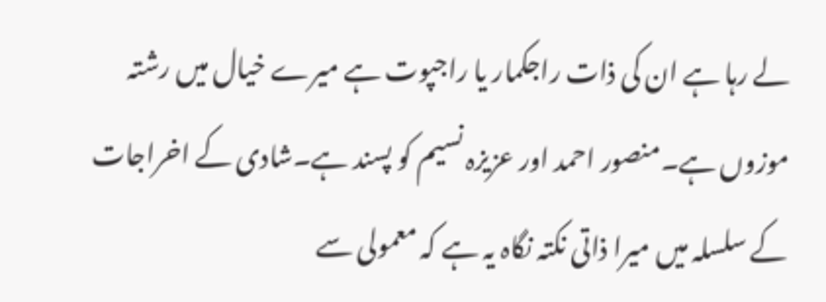لے رہا ہے ان کی ذات راجکمار یا راجپوت ہے میرے خیال میں رشتہ موزوں ہے۔منصور احمد اور عزیزہ نسیم کو پسند ہے۔شادی کے اخراجات کے سلسلہ میں میرا ذاتی نکتہ نگاہ یہ ہے کہ معمولی سے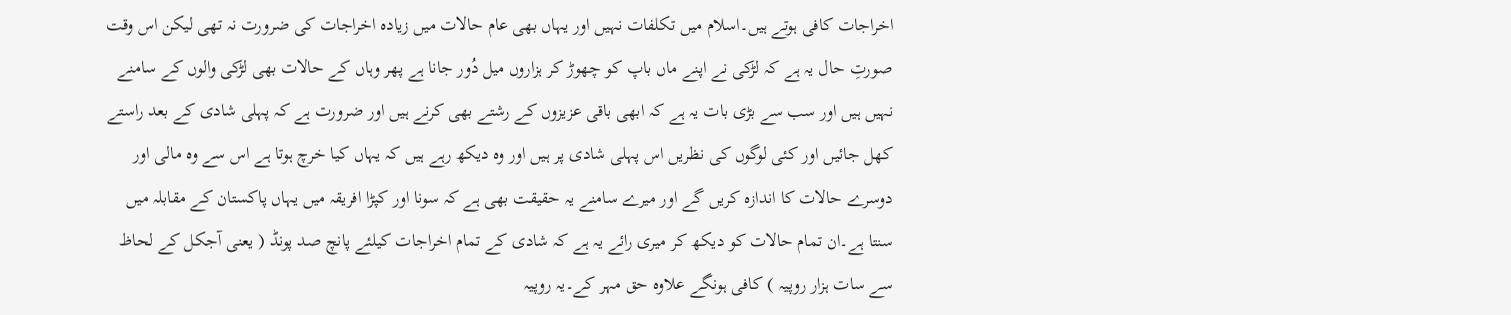اخراجات کافی ہوتے ہیں۔اسلام میں تکلفات نہیں اور یہاں بھی عام حالات میں زیادہ اخراجات کی ضرورت نہ تھی لیکن اس وقت صورتِ حال یہ ہے کہ لڑکی نے اپنے ماں باپ کو چھوڑ کر ہزاروں میل دُور جانا ہے پھر وہاں کے حالات بھی لڑکی والوں کے سامنے نہیں ہیں اور سب سے بڑی بات یہ ہے کہ ابھی باقی عزیزوں کے رشتے بھی کرنے ہیں اور ضرورت ہے کہ پہلی شادی کے بعد راستے کھل جائیں اور کئی لوگوں کی نظریں اس پہلی شادی پر ہیں اور وہ دیکھ رہے ہیں کہ یہاں کیا خرچ ہوتا ہے اس سے وہ مالی اور دوسرے حالات کا اندازہ کریں گے اور میرے سامنے یہ حقیقت بھی ہے کہ سونا اور کپڑا افریقہ میں یہاں پاکستان کے مقابلہ میں سنتا ہے۔ان تمام حالات کو دیکھ کر میری رائے یہ ہے کہ شادی کے تمام اخراجات کیلئے پانچ صد پونڈ ( یعنی آجکل کے لحاظ سے سات ہزار روپیہ ) کافی ہونگے علاوہ حق مہر کے۔یہ روپیہ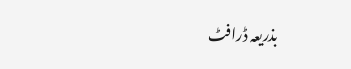بذریعہ ڈرافٹ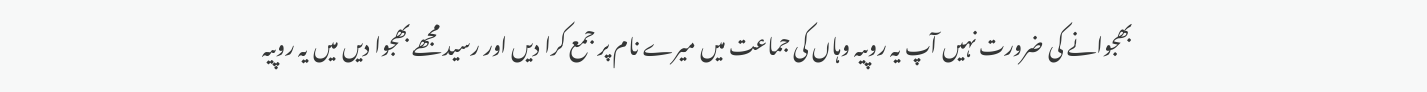بھجوانے کی ضرورت نہیں آپ یہ روپیہ وہاں کی جماعت میں میرے نام پر جمع کرا دیں اور رسید مجھے بھجوا دیں میں یہ روپیہ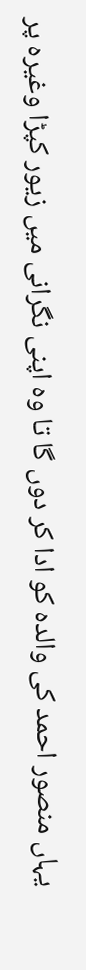یہاں منصور احمد کی والدہ کو ادا کر دوں گا تا وہ اپنی نگرانی میں زیور کپڑا وغیرہ پر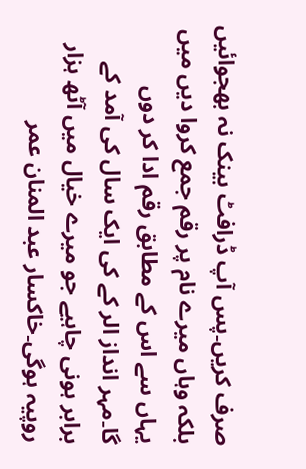صرف کریں۔پس آپ ڈرافٹ بینک نہ بھجوائیں بلکہ وہاں میرے نام پر رقم جمع کروا دیں میں یہاں سے اس کے مطابق رقم ادا کر دوں گا۔مہر انداز الر کے کی ایک سال کی آمد کے برابر ہونی چاہیے جو میرے خیال میں آٹھ ہزار روپیہ ہوگی۔خاکسار عبد المنان عمر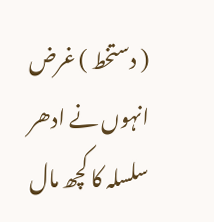( دستخط ) غرض انہوں نے ادھر سلسلہ کا کچھ مال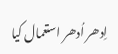اِدھر اُدھر استعمال کیا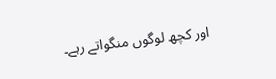اور کچھ لوگوں منگواتے رہے۔